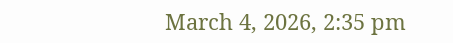March 4, 2026, 2:35 pm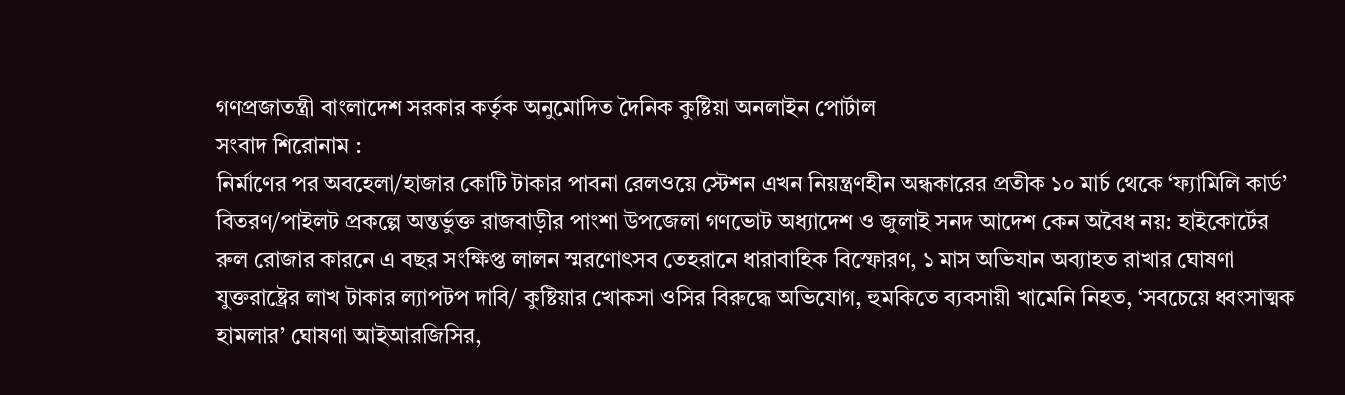গণপ্রজাতন্ত্রী বাংলাদেশ সরকার কর্তৃক অনুমোদিত দৈনিক কুষ্টিয়া অনলাইন পোর্টাল
সংবাদ শিরোনাম :
নির্মাণের পর অবহেলা/হাজার কোটি টাকার পাবনা রেলওয়ে স্টেশন এখন নিয়ন্ত্রণহীন অন্ধকারের প্রতীক ১০ মার্চ থেকে ‘ফ্যামিলি কার্ড’ বিতরণ/পাইলট প্রকল্পে অন্তর্ভুক্ত রাজবাড়ীর পাংশা উপজেলা গণভোট অধ্যাদেশ ও জুলাই সনদ আদেশ কেন অবৈধ নয়: হাইকোর্টের রুল রোজার কারনে এ বছর সংক্ষিপ্ত লালন স্মরণোৎসব তেহরানে ধারাবাহিক বিস্ফোরণ, ১ মাস অভিযান অব্যাহত রাখার ঘোষণা যুক্তরাষ্ট্রের লাখ টাকার ল্যাপটপ দাবি/ কুষ্টিয়ার খোকসা ওসির বিরুদ্ধে অভিযোগ, হুমকিতে ব্যবসায়ী খামেনি নিহত, ‘সবচেয়ে ধ্বংসাত্মক হামলার’ ঘোষণা আইআরজিসির,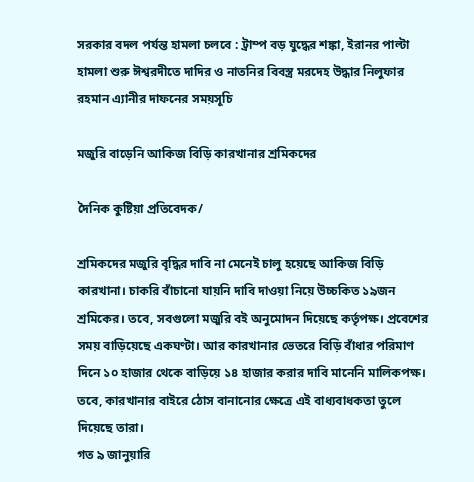সরকার বদল পর্যন্ত হামলা চলবে : ট্রাম্প বড় যুদ্ধের শঙ্কা, ইরানর পাল্টা হামলা শুরু ঈশ্বরদীতে দাদির ও নাতনির বিবস্ত্র মরদেহ উদ্ধার নিলুফার রহমান এ্যানীর দাফনের সময়সূচি

মজুরি বাড়েনি আকিজ বিড়ি কারখানার শ্রমিকদের

দৈনিক কুষ্টিয়া প্রতিবেদক/

শ্রমিকদের মজুরি বৃদ্ধির দাবি না মেনেই চালু হয়েছে আকিজ বিড়ি কারখানা। চাকরি বাঁচানো যায়নি দাবি দাওয়া নিয়ে উচ্চকিত ১৯জন শ্রমিকের। তবে, সবগুলো মজুরি বই অনুমোদন দিয়েছে কর্তৃপক্ষ। প্রবেশের সময় বাড়িয়েছে একঘণ্টা। আর কারখানার ভেতরে বিড়ি বাঁধার পরিমাণ দিনে ১০ হাজার থেকে বাড়িয়ে ১৪ হাজার করার দাবি মানেনি মালিকপক্ষ। তবে, কারখানার বাইরে ঠোস বানানোর ক্ষেত্রে এই বাধ্যবাধকতা তুলে দিয়েছে তারা।
গত ৯ জানুয়ারি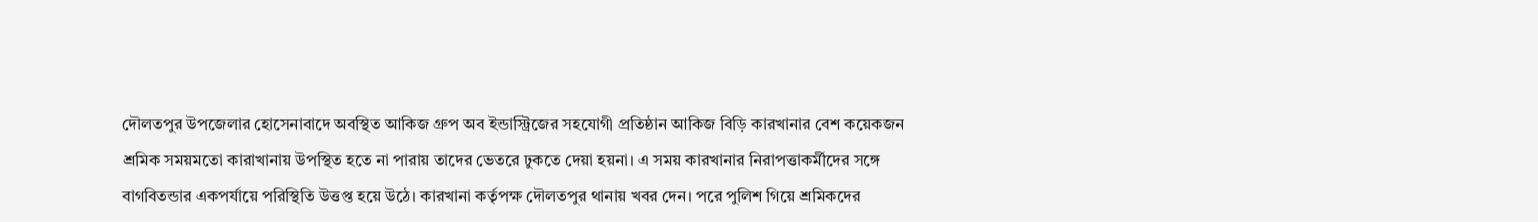দৌলতপুর উপজেলার হোসেনাবাদে অবস্থিত আকিজ গ্রুপ অব ইন্ডাস্ট্রিজের সহযোগী প্রতিষ্ঠান আকিজ বিড়ি কারখানার বেশ কয়েকজন শ্রমিক সময়মতো কারাখানায় উপস্থিত হতে না পারায় তাদের ভেতরে ঢুকতে দেয়া হয়না। এ সময় কারখানার নিরাপত্তাকর্মীদের সঙ্গে বাগবিতন্ডার একপর্যায়ে পরিস্থিতি উত্তপ্ত হয়ে উঠে। কারখানা কর্তৃপক্ষ দৌলতপুর থানায় খবর দেন। পরে পুলিশ গিয়ে শ্রমিকদের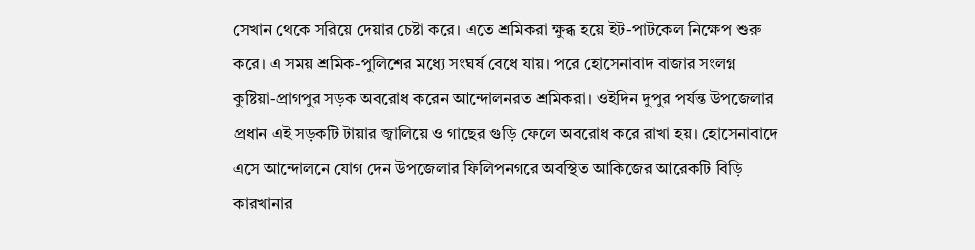সেখান থেকে সরিয়ে দেয়ার চেষ্টা করে। এতে শ্রমিকরা ক্ষুব্ধ হয়ে ইট-পাটকেল নিক্ষেপ শুরু করে। এ সময় শ্রমিক-পুলিশের মধ্যে সংঘর্ষ বেধে যায়। পরে হোসেনাবাদ বাজার সংলগ্ন কুষ্টিয়া-প্রাগপুর সড়ক অবরোধ করেন আন্দোলনরত শ্রমিকরা। ওইদিন দুপুর পর্যন্ত উপজেলার প্রধান এই সড়কটি টায়ার জ্বালিয়ে ও গাছের গুড়ি ফেলে অবরোধ করে রাখা হয়। হোসেনাবাদে এসে আন্দোলনে যোগ দেন উপজেলার ফিলিপনগরে অবস্থিত আকিজের আরেকটি বিড়ি কারখানার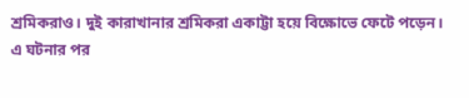শ্রমিকরাও। দুই কারাখানার শ্রমিকরা একাট্টা হয়ে বিক্ষোভে ফেটে পড়েন।
এ ঘটনার পর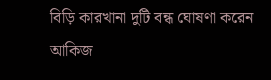বিড়ি কারখানা দুটি বন্ধ ঘোষণা করেন আকিজ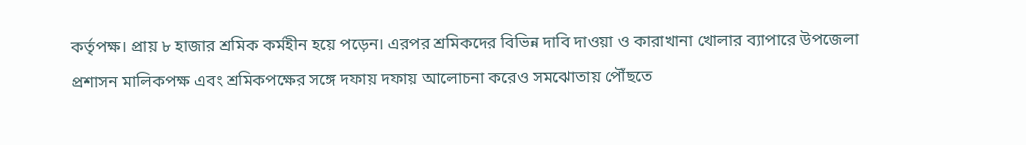কর্তৃপক্ষ। প্রায় ৮ হাজার শ্রমিক কর্মহীন হয়ে পড়েন। এরপর শ্রমিকদের বিভিন্ন দাবি দাওয়া ও কারাখানা খোলার ব্যাপারে উপজেলা প্রশাসন মালিকপক্ষ এবং শ্রমিকপক্ষের সঙ্গে দফায় দফায় আলোচনা করেও সমঝোতায় পৌঁছতে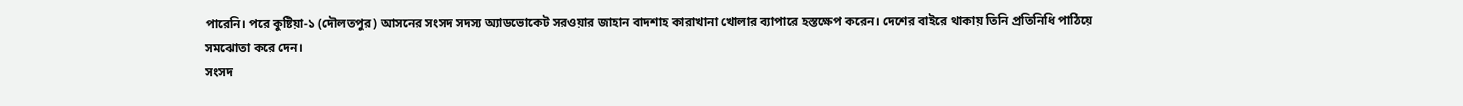পারেনি। পরে কুষ্টিয়া-১ (দৌলতপুর) আসনের সংসদ সদস্য অ্যাডভোকেট সরওয়ার জাহান বাদশাহ কারাখানা খোলার ব্যাপারে হস্তক্ষেপ করেন। দেশের বাইরে থাকায় তিনি প্রতিনিধি পাঠিয়ে সমঝোতা করে দেন।
সংসদ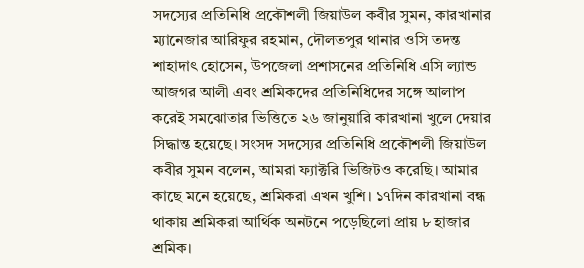সদস্যের প্রতিনিধি প্রকৌশলী জিয়াউল কবীর সুমন, কারখানার ম্যানেজার আরিফুর রহমান, দৌলতপুর থানার ওসি তদন্ত শাহাদাৎ হোসেন, উপজেলা প্রশাসনের প্রতিনিধি এসি ল্যান্ড আজগর আলী এবং শ্রমিকদের প্রতিনিধিদের সঙ্গে আলাপ করেই সমঝোতার ভিত্তিতে ২৬ জানুয়ারি কারখানা খুলে দেয়ার সিদ্ধান্ত হয়েছে। সংসদ সদস্যের প্রতিনিধি প্রকৌশলী জিয়াউল কবীর সুমন বলেন, আমরা ফ্যাক্টরি ভিজিটও করেছি। আমার কাছে মনে হয়েছে, শ্রমিকরা এখন খুশি। ১৭দিন কারখানা বন্ধ থাকায় শ্রমিকরা আর্থিক অনটনে পড়েছিলো প্রায় ৮ হাজার শ্রমিক।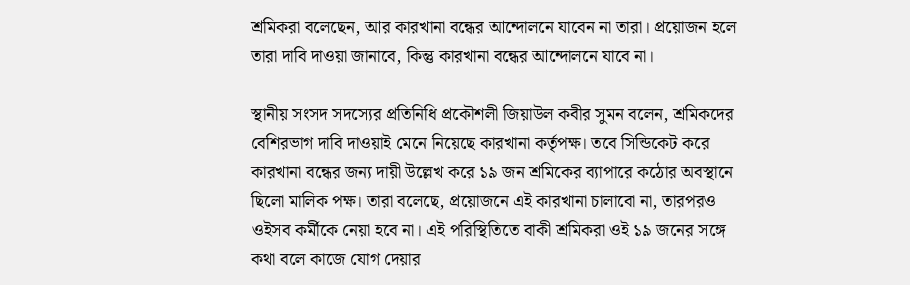শ্রমিকরা বলেছেন, আর কারখানা বন্ধের আন্দোলনে যাবেন না তারা। প্রয়োজন হলে তারা দাবি দাওয়া জানাবে, কিন্তু কারখানা বন্ধের আন্দোলনে যাবে না।

স্থানীয় সংসদ সদস্যের প্রতিনিধি প্রকৌশলী জিয়াউল কবীর সুমন বলেন, শ্রমিকদের বেশিরভাগ দাবি দাওয়াই মেনে নিয়েছে কারখানা কর্তৃপক্ষ। তবে সিন্ডিকেট করে কারখানা বন্ধের জন্য দায়ী উল্লেখ করে ১৯ জন শ্রমিকের ব্যাপারে কঠোর অবস্থানে ছিলো মালিক পক্ষ। তারা বলেছে, প্রয়োজনে এই কারখানা চালাবো না, তারপরও ওইসব কর্মীকে নেয়া হবে না। এই পরিস্থিতিতে বাকী শ্রমিকরা ওই ১৯ জনের সঙ্গে কথা বলে কাজে যোগ দেয়ার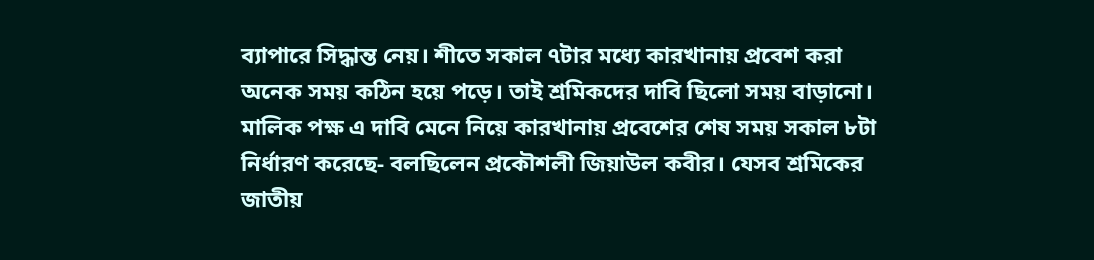ব্যাপারে সিদ্ধান্ত নেয়। শীতে সকাল ৭টার মধ্যে কারখানায় প্রবেশ করা অনেক সময় কঠিন হয়ে পড়ে। তাই শ্রমিকদের দাবি ছিলো সময় বাড়ানো। মালিক পক্ষ এ দাবি মেনে নিয়ে কারখানায় প্রবেশের শেষ সময় সকাল ৮টা নির্ধারণ করেছে- বলছিলেন প্রকৌশলী জিয়াউল কবীর। যেসব শ্রমিকের জাতীয়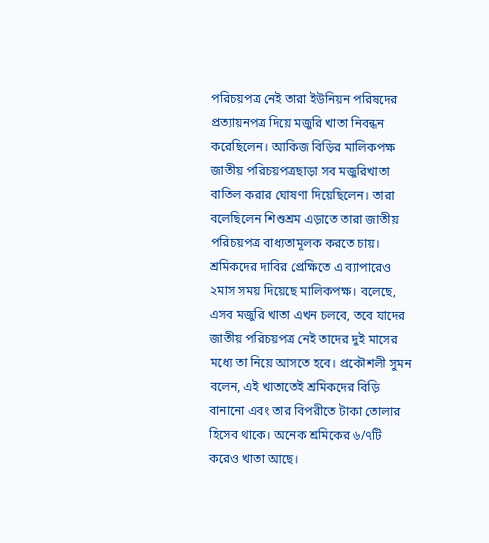পরিচয়পত্র নেই তারা ইউনিয়ন পরিষদের প্রত্যায়নপত্র দিয়ে মজুরি খাতা নিবন্ধন করেছিলেন। আকিজ বিড়ির মালিকপক্ষ জাতীয় পরিচয়পত্রছাড়া সব মজুরিখাতা বাতিল করার ঘোষণা দিয়েছিলেন। তারা বলেছিলেন শিশুশ্রম এড়াতে তারা জাতীয় পরিচয়পত্র বাধ্যতামূলক করতে চায়। শ্রমিকদের দাবির প্রেক্ষিতে এ ব্যাপারেও ২মাস সময় দিয়েছে মালিকপক্ষ। বলেছে, এসব মজুরি খাতা এখন চলবে, তবে যাদের জাতীয় পরিচয়পত্র নেই তাদের দুই মাসের মধ্যে তা নিয়ে আসতে হবে। প্রকৌশলী সুমন বলেন, এই খাতাতেই শ্রমিকদের বিড়ি বানানো এবং তার বিপরীতে টাকা তোলার হিসেব থাকে। অনেক শ্রমিকের ৬/৭টি করেও খাতা আছে।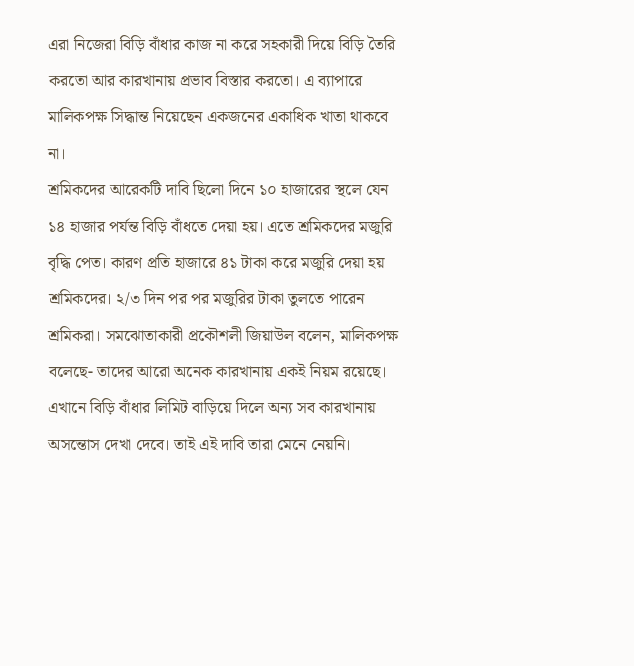এরা নিজেরা বিড়ি বাঁধার কাজ না করে সহকারী দিয়ে বিড়ি তৈরি করতো আর কারখানায় প্রভাব বিস্তার করতো। এ ব্যাপারে মালিকপক্ষ সিদ্ধান্ত নিয়েছেন একজনের একাধিক খাতা থাকবে না।
শ্রমিকদের আরেকটি দাবি ছিলো দিনে ১০ হাজারের স্থলে যেন ১৪ হাজার পর্যন্ত বিড়ি বাঁধতে দেয়া হয়। এতে শ্রমিকদের মজুরি বৃদ্ধি পেত। কারণ প্রতি হাজারে ৪১ টাকা করে মজুরি দেয়া হয় শ্রমিকদের। ২/৩ দিন পর পর মজুরির টাকা তুলতে পারেন শ্রমিকরা। সমঝোতাকারী প্রকৌশলী জিয়াউল বলেন, মালিকপক্ষ বলেছে- তাদের আরো অনেক কারখানায় একই নিয়ম রয়েছে। এখানে বিড়ি বাঁধার লিমিট বাড়িয়ে দিলে অন্য সব কারখানায় অসন্তোস দেখা দেবে। তাই এই দাবি তারা মেনে নেয়নি।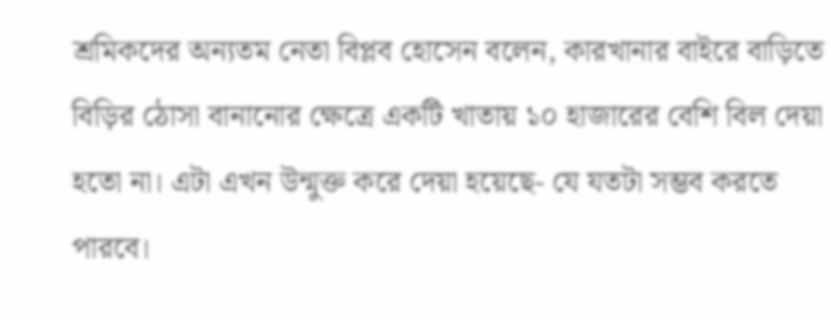শ্রমিকদের অন্যতম নেতা বিপ্লব হোসেন বলেন, কারখানার বাইরে বাড়িতে বিড়ির ঠোসা বানানোর ক্ষেত্রে একটি খাতায় ১০ হাজারের বেশি বিল দেয়া হতো না। এটা এখন উন্মুক্ত করে দেয়া হয়েছে- যে যতটা সম্ভব করতে পারবে।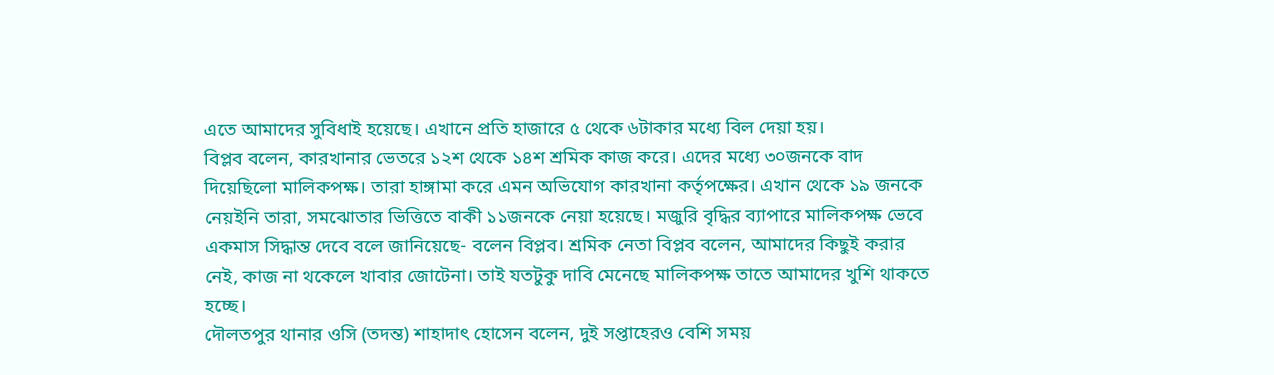এতে আমাদের সুবিধাই হয়েছে। এখানে প্রতি হাজারে ৫ থেকে ৬টাকার মধ্যে বিল দেয়া হয়।
বিপ্লব বলেন, কারখানার ভেতরে ১২শ থেকে ১৪শ শ্রমিক কাজ করে। এদের মধ্যে ৩০জনকে বাদ দিয়েছিলো মালিকপক্ষ। তারা হাঙ্গামা করে এমন অভিযোগ কারখানা কর্তৃপক্ষের। এখান থেকে ১৯ জনকে নেয়ইনি তারা, সমঝোতার ভিত্তিতে বাকী ১১জনকে নেয়া হয়েছে। মজুরি বৃদ্ধির ব্যাপারে মালিকপক্ষ ভেবে একমাস সিদ্ধান্ত দেবে বলে জানিয়েছে- বলেন বিপ্লব। শ্রমিক নেতা বিপ্লব বলেন, আমাদের কিছুই করার নেই, কাজ না থকেলে খাবার জোটেনা। তাই যতটুকু দাবি মেনেছে মালিকপক্ষ তাতে আমাদের খুশি থাকতে হচ্ছে।
দৌলতপুর থানার ওসি (তদন্ত) শাহাদাৎ হোসেন বলেন, দুই সপ্তাহেরও বেশি সময়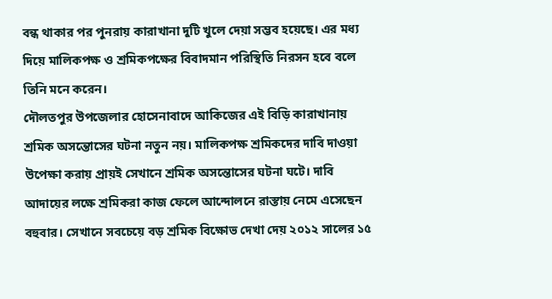বন্ধ থাকার পর পুনরায় কারাখানা দুটি খুলে দেয়া সম্ভব হয়েছে। এর মধ্য দিয়ে মালিকপক্ষ ও শ্রমিকপক্ষের বিবাদমান পরিস্থিতি নিরসন হবে বলে তিনি মনে করেন।
দৌলতপুর উপজেলার হোসেনাবাদে আকিজের এই বিড়ি কারাখানায় শ্রমিক অসন্তোসের ঘটনা নতুন নয়। মালিকপক্ষ শ্রমিকদের দাবি দাওয়া উপেক্ষা করায় প্রায়ই সেখানে শ্রমিক অসন্তোসের ঘটনা ঘটে। দাবি আদায়ের লক্ষে শ্রমিকরা কাজ ফেলে আন্দোলনে রাস্তায় নেমে এসেছেন বহুবার। সেখানে সবচেয়ে বড় শ্রমিক বিক্ষোভ দেখা দেয় ২০১২ সালের ১৫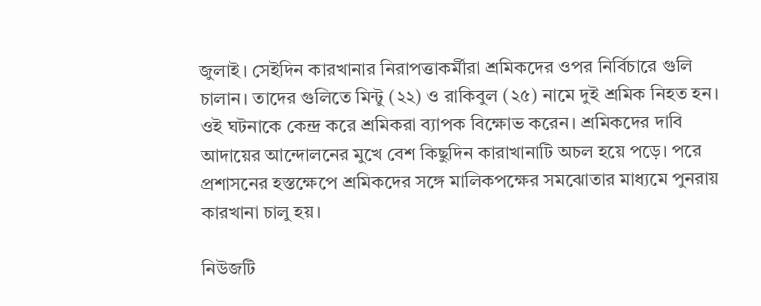জুলাই। সেইদিন কারখানার নিরাপত্তাকর্মীরা শ্রমিকদের ওপর নির্বিচারে গুলি চালান। তাদের গুলিতে মিন্টু (২২) ও রাকিবুল (২৫) নামে দুই শ্রমিক নিহত হন। ওই ঘটনাকে কেন্দ্র করে শ্রমিকরা ব্যাপক বিক্ষোভ করেন। শ্রমিকদের দাবি আদায়ের আন্দোলনের মুখে বেশ কিছুদিন কারাখানাটি অচল হয়ে পড়ে। পরে প্রশাসনের হস্তক্ষেপে শ্রমিকদের সঙ্গে মালিকপক্ষের সমঝোতার মাধ্যমে পুনরায় কারখানা চালু হয়।

নিউজটি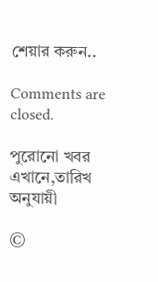শেয়ার করুন..

Comments are closed.

পুরোনো খবর এখানে,তারিখ অনুযায়ী

©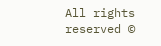All rights reserved ©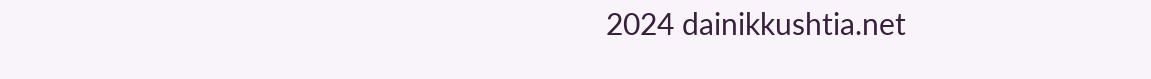2024 dainikkushtia.net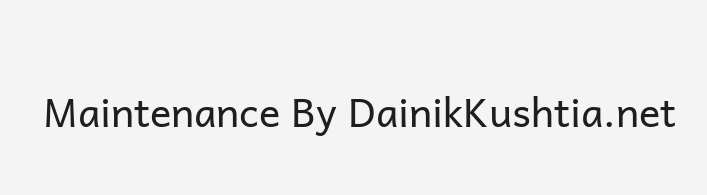Maintenance By DainikKushtia.net